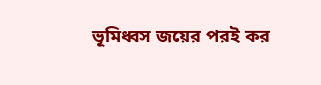ভূমিধ্বস জয়ের পরই কর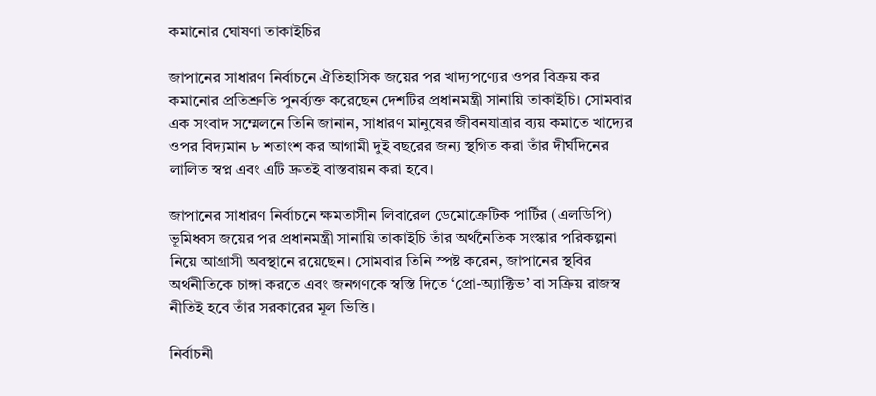কমানোর ঘোষণা তাকাইচির

জাপানের সাধারণ নির্বাচনে ঐতিহাসিক জয়ের পর খাদ্যপণ্যের ওপর বিক্রয় কর কমানোর প্রতিশ্রুতি পুনর্ব্যক্ত করেছেন দেশটির প্রধানমন্ত্রী সানায়ি তাকাইচি। সোমবার এক সংবাদ সম্মেলনে তিনি জানান, সাধারণ মানুষের জীবনযাত্রার ব্যয় কমাতে খাদ্যের ওপর বিদ্যমান ৮ শতাংশ কর আগামী দুই বছরের জন্য স্থগিত করা তাঁর দীর্ঘদিনের লালিত স্বপ্ন এবং এটি দ্রুতই বাস্তবায়ন করা হবে।

জাপানের সাধারণ নির্বাচনে ক্ষমতাসীন লিবারেল ডেমোক্রেটিক পার্টির (এলডিপি) ভূমিধ্বস জয়ের পর প্রধানমন্ত্রী সানায়ি তাকাইচি তাঁর অর্থনৈতিক সংস্কার পরিকল্পনা নিয়ে আগ্রাসী অবস্থানে রয়েছেন। সোমবার তিনি স্পষ্ট করেন, জাপানের স্থবির অর্থনীতিকে চাঙ্গা করতে এবং জনগণকে স্বস্তি দিতে ‘প্রো-অ্যাক্টিভ’ বা সক্রিয় রাজস্ব নীতিই হবে তাঁর সরকারের মূল ভিত্তি।

নির্বাচনী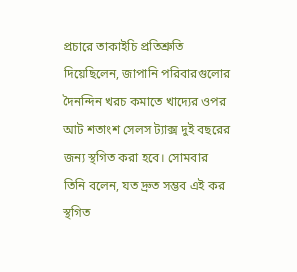প্রচারে তাকাইচি প্রতিশ্রুতি দিয়েছিলেন, জাপানি পরিবারগুলোর দৈনন্দিন খরচ কমাতে খাদ্যের ওপর আট শতাংশ সেলস ট্যাক্স দুই বছরের জন্য স্থগিত করা হবে। সোমবার তিনি বলেন, যত দ্রুত সম্ভব এই কর স্থগিত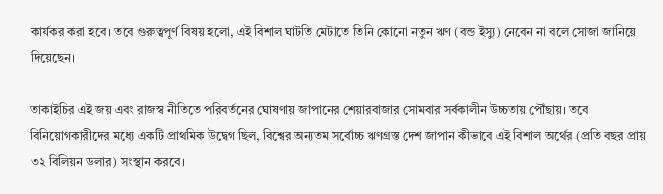কার্যকর করা হবে। তবে গুরুত্বপূর্ণ বিষয় হলো, এই বিশাল ঘাটতি মেটাতে তিনি কোনো নতুন ঋণ (বন্ড ইস্যু) নেবেন না বলে সোজা জানিয়ে দিয়েছেন।

তাকাইচির এই জয় এবং রাজস্ব নীতিতে পরিবর্তনের ঘোষণায় জাপানের শেয়ারবাজার সোমবার সর্বকালীন উচ্চতায় পৌঁছায়। তবে বিনিয়োগকারীদের মধ্যে একটি প্রাথমিক উদ্বেগ ছিল, বিশ্বের অন্যতম সর্বোচ্চ ঋণগ্রস্ত দেশ জাপান কীভাবে এই বিশাল অর্থের (প্রতি বছর প্রায় ৩২ বিলিয়ন ডলার) সংস্থান করবে।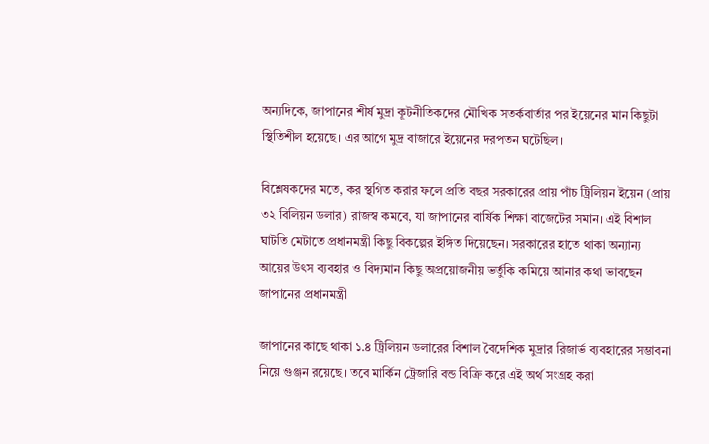অন্যদিকে, জাপানের শীর্ষ মুদ্রা কূটনীতিকদের মৌখিক সতর্কবার্তার পর ইয়েনের মান কিছুটা স্থিতিশীল হয়েছে। এর আগে মুদ্র বাজারে ইয়েনের দরপতন ঘটেছিল।

বিশ্লেষকদের মতে, কর স্থগিত করার ফলে প্রতি বছর সরকারের প্রায় পাঁচ ট্রিলিয়ন ইয়েন (প্রায় ৩২ বিলিয়ন ডলার) রাজস্ব কমবে, যা জাপানের বার্ষিক শিক্ষা বাজেটের সমান। এই বিশাল ঘাটতি মেটাতে প্রধানমন্ত্রী কিছু বিকল্পের ইঙ্গিত দিয়েছেন। সরকারের হাতে থাকা অন্যান্য আয়ের উৎস ব্যবহার ও বিদ্যমান কিছু অপ্রয়োজনীয় ভর্তুকি কমিয়ে আনার কথা ভাবছেন জাপানের প্রধানমন্ত্রী

জাপানের কাছে থাকা ১.৪ ট্রিলিয়ন ডলারের বিশাল বৈদেশিক মুদ্রার রিজার্ভ ব্যবহারের সম্ভাবনা নিয়ে গুঞ্জন রয়েছে। তবে মার্কিন ট্রেজারি বন্ড বিক্রি করে এই অর্থ সংগ্রহ করা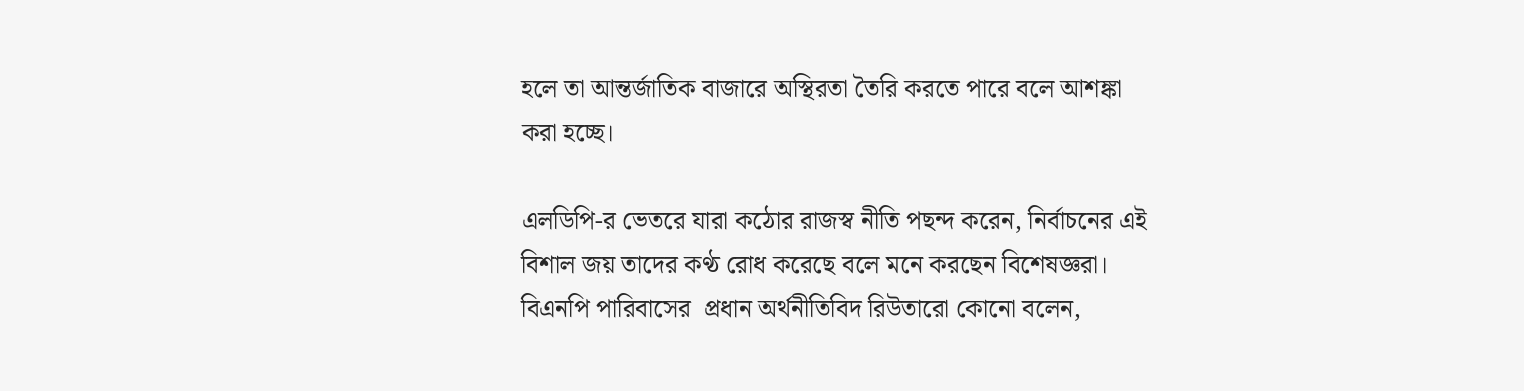হলে তা আন্তর্জাতিক বাজারে অস্থিরতা তৈরি করতে পারে বলে আশঙ্কা করা হচ্ছে।

এলডিপি-র ভেতরে যারা কঠোর রাজস্ব নীতি পছন্দ করেন, নির্বাচনের এই বিশাল জয় তাদের কণ্ঠ রোধ করেছে বলে মনে করছেন বিশেষজ্ঞরা। বিএনপি পারিবাসের  প্রধান অর্থনীতিবিদ রিউতারো কোনো বলেন,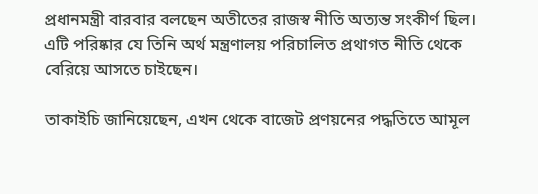প্রধানমন্ত্রী বারবার বলছেন অতীতের রাজস্ব নীতি অত্যন্ত সংকীর্ণ ছিল। এটি পরিষ্কার যে তিনি অর্থ মন্ত্রণালয় পরিচালিত প্রথাগত নীতি থেকে বেরিয়ে আসতে চাইছেন।

তাকাইচি জানিয়েছেন, এখন থেকে বাজেট প্রণয়নের পদ্ধতিতে আমূল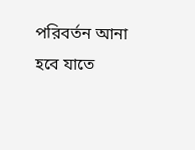পরিবর্তন আনা হবে যাতে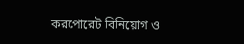করপোরেট বিনিয়োগ ও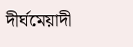দীর্ঘমেয়াদী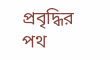প্রবৃদ্ধির পথ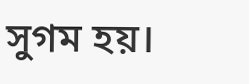সুগম হয়।